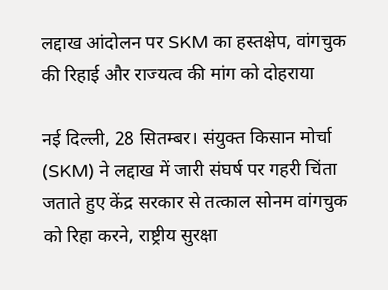लद्दाख आंदोलन पर SKM का हस्तक्षेप, वांगचुक की रिहाई और राज्यत्व की मांग को दोहराया

नई दिल्ली, 28 सितम्बर। संयुक्त किसान मोर्चा (SKM) ने लद्दाख में जारी संघर्ष पर गहरी चिंता जताते हुए केंद्र सरकार से तत्काल सोनम वांगचुक को रिहा करने, राष्ट्रीय सुरक्षा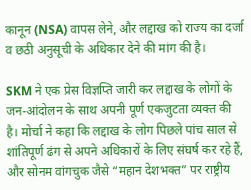कानून (NSA) वापस लेने, और लद्दाख को राज्य का दर्जा व छठी अनुसूची के अधिकार देने की मांग की है।

SKM ने एक प्रेस विज्ञप्ति जारी कर लद्दाख के लोगों के जन-आंदोलन के साथ अपनी पूर्ण एकजुटता व्यक्त की है। मोर्चा ने कहा कि लद्दाख के लोग पिछले पांच साल से शांतिपूर्ण ढंग से अपने अधिकारों के लिए संघर्ष कर रहे हैं, और सोनम वांगचुक जैसे “महान देशभक्त” पर राष्ट्रीय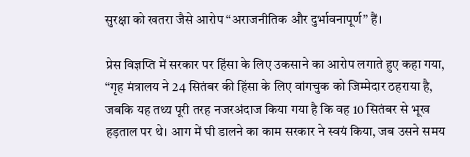सुरक्षा को खतरा जैसे आरोप “अराजनीतिक और दुर्भावनापूर्ण” हैं।

प्रेस विज्ञप्ति में सरकार पर हिंसा के लिए उकसाने का आरोप लगाते हुए कहा गया, “गृह मंत्रालय ने 24 सितंबर की हिंसा के लिए वांगचुक को जिम्मेदार ठहराया है, जबकि यह तथ्य पूरी तरह नजरअंदाज किया गया है कि वह 10 सितंबर से भूख हड़ताल पर थे। आग में घी डालने का काम सरकार ने स्वयं किया, जब उसने समय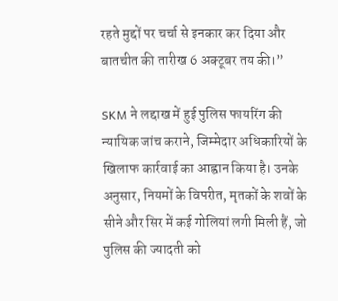रहते मुद्दों पर चर्चा से इनकार कर दिया और बातचीत की तारीख 6 अक्टूबर तय की।”

SKM ने लद्दाख में हुई पुलिस फायरिंग की न्यायिक जांच कराने, जिम्मेदार अधिकारियों के खिलाफ कार्रवाई का आह्वान किया है। उनके अनुसार, नियमों के विपरीत, मृतकों के शवों के सीने और सिर में कई गोलियां लगी मिली हैं, जो पुलिस की ज्यादती को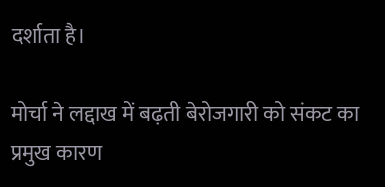दर्शाता है।

मोर्चा ने लद्दाख में बढ़ती बेरोजगारी को संकट का प्रमुख कारण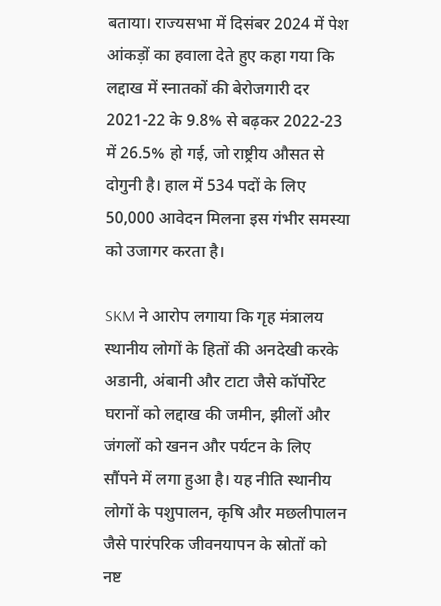बताया। राज्यसभा में दिसंबर 2024 में पेश आंकड़ों का हवाला देते हुए कहा गया कि लद्दाख में स्नातकों की बेरोजगारी दर 2021-22 के 9.8% से बढ़कर 2022-23 में 26.5% हो गई, जो राष्ट्रीय औसत से दोगुनी है। हाल में 534 पदों के लिए 50,000 आवेदन मिलना इस गंभीर समस्या को उजागर करता है।

SKM ने आरोप लगाया कि गृह मंत्रालय स्थानीय लोगों के हितों की अनदेखी करके अडानी, अंबानी और टाटा जैसे कॉर्पोरेट घरानों को लद्दाख की जमीन, झीलों और जंगलों को खनन और पर्यटन के लिए सौंपने में लगा हुआ है। यह नीति स्थानीय लोगों के पशुपालन, कृषि और मछलीपालन जैसे पारंपरिक जीवनयापन के स्रोतों को नष्ट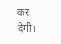कर देगी।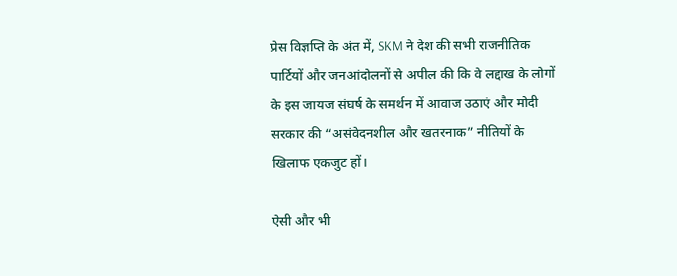प्रेस विज्ञप्ति के अंत में, SKM ने देश की सभी राजनीतिक पार्टियों और जनआंदोलनों से अपील की कि वे लद्दाख के लोगों के इस जायज संघर्ष के समर्थन में आवाज उठाएं और मोदी सरकार की “असंवेदनशील और खतरनाक” नीतियों के खिलाफ एकजुट हों।

ऐसी और भी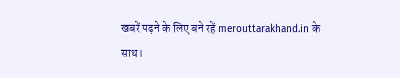खबरें पढ़ने के लिए बने रहें merouttarakhand.in के साथ।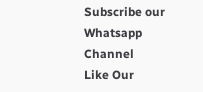Subscribe our Whatsapp Channel
Like Our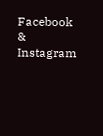Facebook & Instagram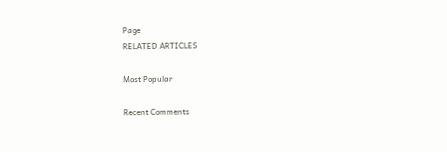Page
RELATED ARTICLES

Most Popular

Recent Comments